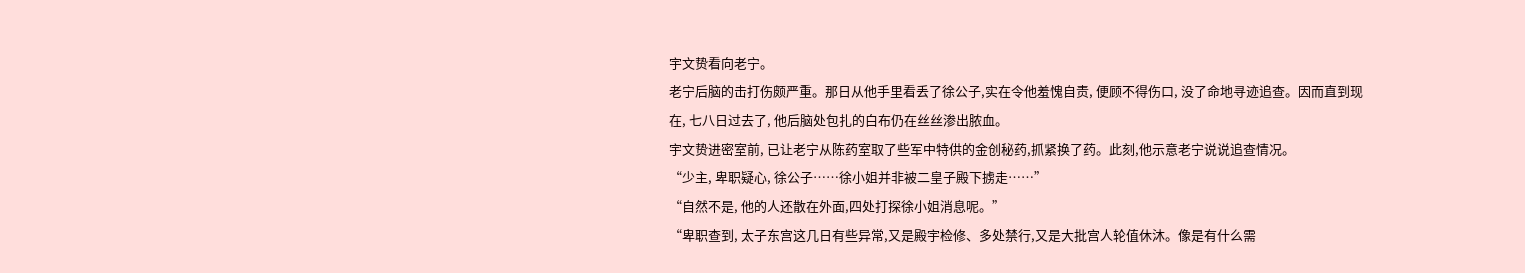宇文贽看向老宁。
老宁后脑的击打伤颇严重。那日从他手里看丢了徐公子,实在令他羞愧自责, 便顾不得伤口, 没了命地寻迹追查。因而直到现在, 七八日过去了, 他后脑处包扎的白布仍在丝丝渗出脓血。
宇文贽进密室前, 已让老宁从陈药室取了些军中特供的金创秘药,抓紧换了药。此刻,他示意老宁说说追查情况。
“少主, 卑职疑心, 徐公子……徐小姐并非被二皇子殿下掳走……”
“自然不是, 他的人还散在外面,四处打探徐小姐消息呢。”
“卑职查到, 太子东宫这几日有些异常,又是殿宇检修、多处禁行,又是大批宫人轮值休沐。像是有什么需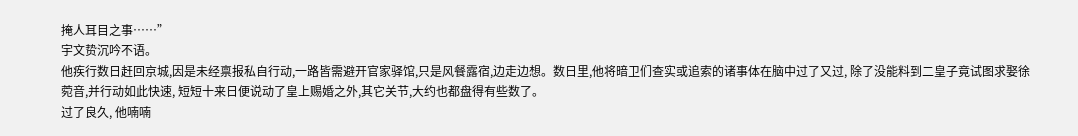掩人耳目之事……”
宇文贽沉吟不语。
他疾行数日赶回京城,因是未经禀报私自行动,一路皆需避开官家驿馆,只是风餐露宿,边走边想。数日里,他将暗卫们查实或追索的诸事体在脑中过了又过, 除了没能料到二皇子竟试图求娶徐菀音,并行动如此快速, 短短十来日便说动了皇上赐婚之外,其它关节,大约也都盘得有些数了。
过了良久, 他喃喃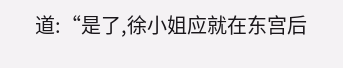道:“是了,徐小姐应就在东宫后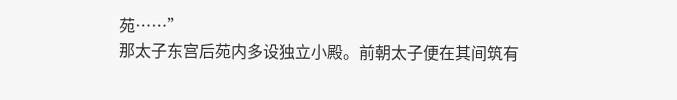苑……”
那太子东宫后苑内多设独立小殿。前朝太子便在其间筑有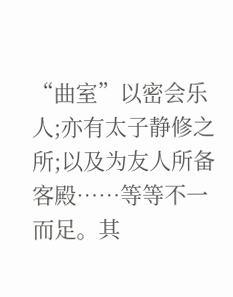“曲室”以密会乐人;亦有太子静修之所;以及为友人所备客殿……等等不一而足。其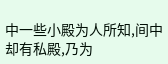中一些小殿为人所知,间中却有私殿,乃为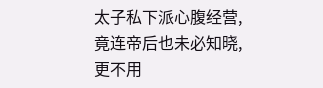太子私下派心腹经营,竟连帝后也未必知晓,更不用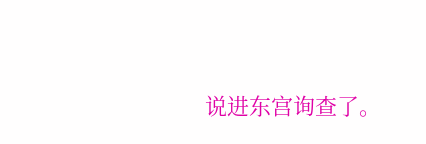说进东宫询查了。